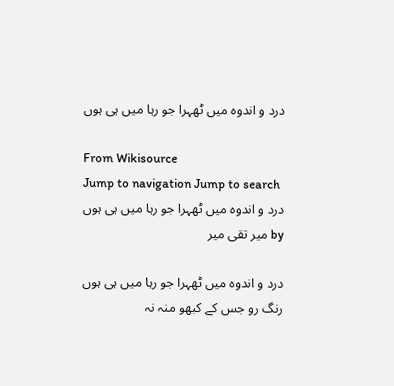درد و اندوہ میں ٹھہرا جو رہا میں ہی ہوں

From Wikisource
Jump to navigation Jump to search
درد و اندوہ میں ٹھہرا جو رہا میں ہی ہوں
by میر تقی میر

درد و اندوہ میں ٹھہرا جو رہا میں ہی ہوں
رنگ رو جس کے کبھو منہ نہ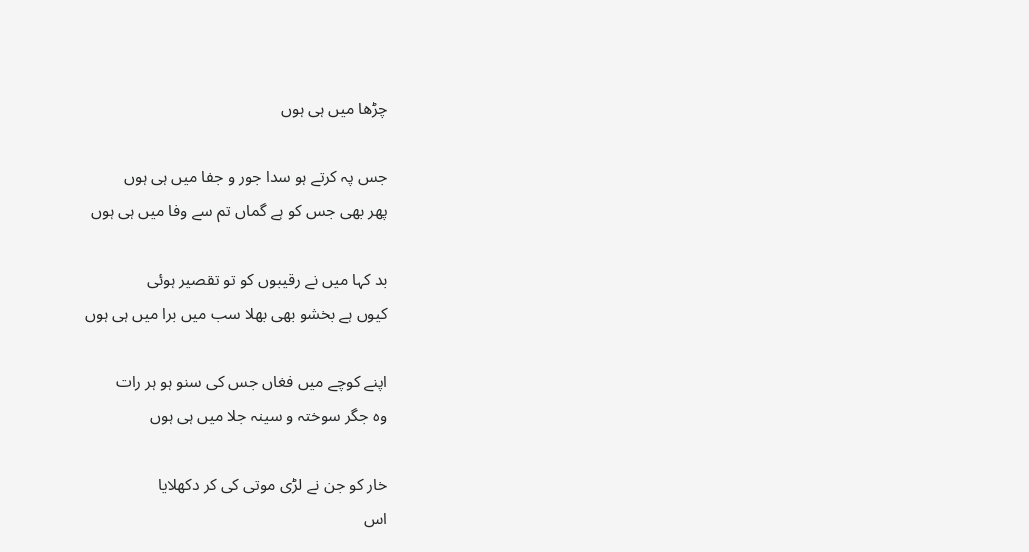چڑھا میں ہی ہوں

جس پہ کرتے ہو سدا جور و جفا میں ہی ہوں
پھر بھی جس کو ہے گماں تم سے وفا میں ہی ہوں

بد کہا میں نے رقیبوں کو تو تقصیر ہوئی
کیوں ہے بخشو بھی بھلا سب میں برا میں ہی ہوں

اپنے کوچے میں فغاں جس کی سنو ہو ہر رات
وہ جگر سوختہ و سینہ جلا میں ہی ہوں

خار کو جن نے لڑی موتی کی کر دکھلایا
اس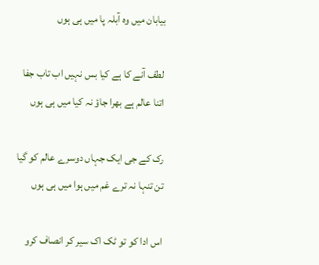بیابان میں وہ آبلہ پا میں ہی ہوں

لطف آنے کا ہے کیا بس نہیں اب تاب جفا
اتنا عالم ہے بھرا جاؤ نہ کیا میں ہی ہوں

رک کے جی ایک جہاں دوسرے عالم کو گیا
تن تنہا نہ ترے غم میں ہوا میں ہی ہوں

اس ادا کو تو ٹک اک سیر کر انصاف کرو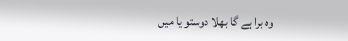وہ برا ہے گا بھلا دوستو یا میں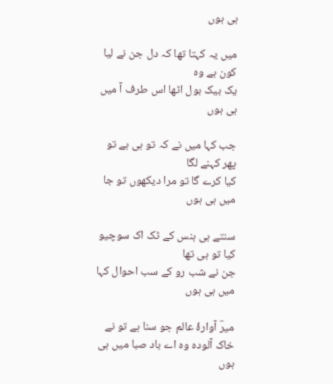ہی ہوں

میں یہ کہتا تھا کہ دل جن نے لیا کون ہے وہ
یک بیک بول اٹھا اس طرف آ میں ہی ہوں

جب کہا میں نے کہ تو ہی ہے تو پھر کہنے لگا
کیا کرے گا تو مرا دیکھوں تو جا میں ہی ہوں

سنتے ہی ہنس کے ٹک اک سوچیو کیا تو ہی تھا
جن نے شب رو کے سب احوال کہا میں ہی ہوں

میرؔ آوارۂ عالم جو سنا ہے تو نے
خاک آلودہ وہ اے باد صبا میں ہی ہوں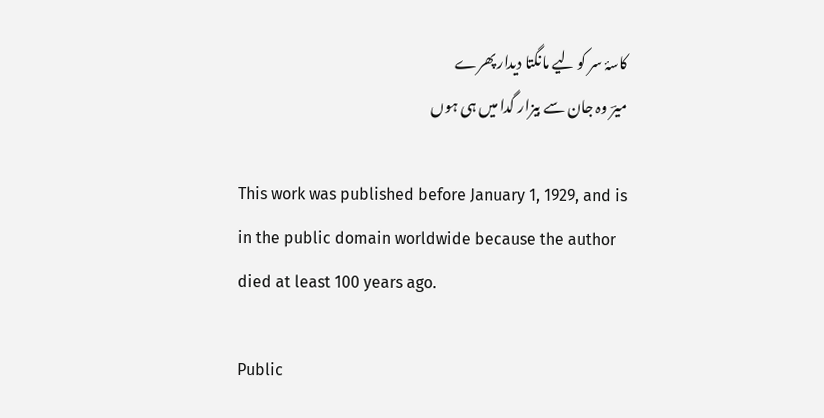کاسۂ سر کو لیے مانگتا دیدار پھرے
میرؔ وہ جان سے بیزار گدا میں ہی ہوں

This work was published before January 1, 1929, and is in the public domain worldwide because the author died at least 100 years ago.

Public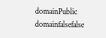domainPublic domainfalsefalse